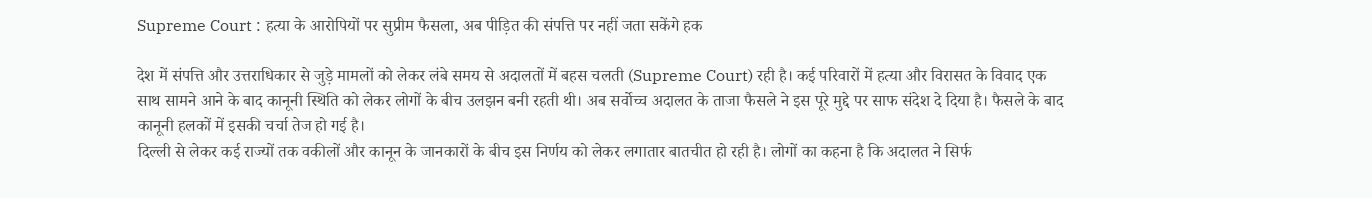Supreme Court : हत्या के आरोपियों पर सुप्रीम फैसला, अब पीड़ित की संपत्ति पर नहीं जता सकेंगे हक

देश में संपत्ति और उत्तराधिकार से जुड़े मामलों को लेकर लंबे समय से अदालतों में बहस चलती (Supreme Court) रही है। कई परिवारों में हत्या और विरासत के विवाद एक साथ सामने आने के बाद कानूनी स्थिति को लेकर लोगों के बीच उलझन बनी रहती थी। अब सर्वोच्च अदालत के ताजा फैसले ने इस पूरे मुद्दे पर साफ संदेश दे दिया है। फैसले के बाद कानूनी हलकों में इसकी चर्चा तेज हो गई है।
दिल्ली से लेकर कई राज्यों तक वकीलों और कानून के जानकारों के बीच इस निर्णय को लेकर लगातार बातचीत हो रही है। लोगों का कहना है कि अदालत ने सिर्फ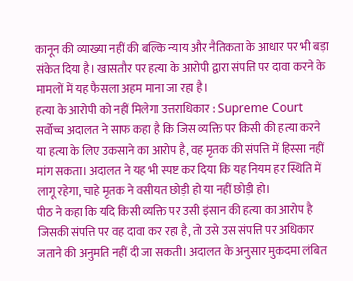कानून की व्याख्या नहीं की बल्कि न्याय और नैतिकता के आधार पर भी बड़ा संकेत दिया है। खासतौर पर हत्या के आरोपी द्वारा संपत्ति पर दावा करने के मामलों में यह फैसला अहम माना जा रहा है।
हत्या के आरोपी को नहीं मिलेगा उत्तराधिकार : Supreme Court
सर्वोच्च अदालत ने साफ कहा है कि जिस व्यक्ति पर किसी की हत्या करने या हत्या के लिए उकसाने का आरोप है, वह मृतक की संपत्ति में हिस्सा नहीं मांग सकता। अदालत ने यह भी स्पष्ट कर दिया कि यह नियम हर स्थिति में लागू रहेगा, चाहे मृतक ने वसीयत छोड़ी हो या नहीं छोड़ी हो।
पीठ ने कहा कि यदि किसी व्यक्ति पर उसी इंसान की हत्या का आरोप है जिसकी संपत्ति पर वह दावा कर रहा है, तो उसे उस संपत्ति पर अधिकार जताने की अनुमति नहीं दी जा सकती। अदालत के अनुसार मुकदमा लंबित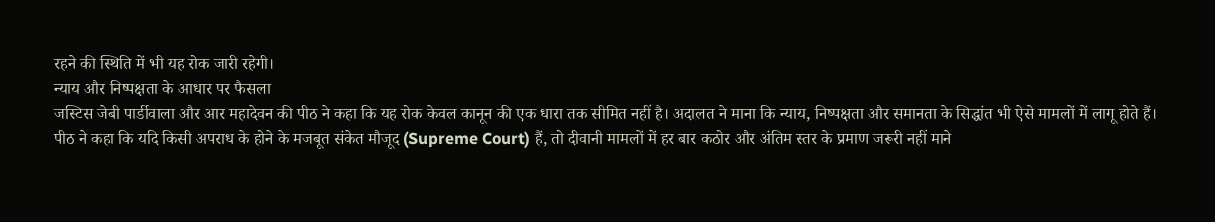रहने की स्थिति में भी यह रोक जारी रहेगी।
न्याय और निष्पक्षता के आधार पर फैसला
जस्टिस जेबी पार्डीवाला और आर महादेवन की पीठ ने कहा कि यह रोक केवल कानून की एक धारा तक सीमित नहीं है। अदालत ने माना कि न्याय, निष्पक्षता और समानता के सिद्धांत भी ऐसे मामलों में लागू होते हैं।
पीठ ने कहा कि यदि किसी अपराध के होने के मजबूत संकेत मौजूद (Supreme Court) हैं, तो दीवानी मामलों में हर बार कठोर और अंतिम स्तर के प्रमाण जरूरी नहीं माने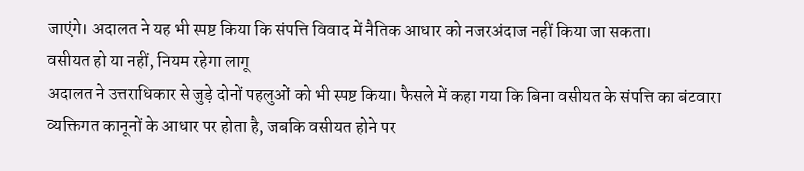जाएंगे। अदालत ने यह भी स्पष्ट किया कि संपत्ति विवाद में नैतिक आधार को नजरअंदाज नहीं किया जा सकता।
वसीयत हो या नहीं, नियम रहेगा लागू
अदालत ने उत्तराधिकार से जुड़े दोनों पहलुओं को भी स्पष्ट किया। फैसले में कहा गया कि बिना वसीयत के संपत्ति का बंटवारा व्यक्तिगत कानूनों के आधार पर होता है, जबकि वसीयत होने पर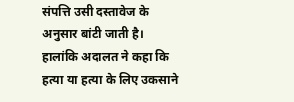संपत्ति उसी दस्तावेज के अनुसार बांटी जाती है।
हालांकि अदालत ने कहा कि हत्या या हत्या के लिए उकसाने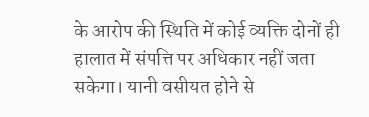के आरोप की स्थिति में कोई व्यक्ति दोनों ही हालात में संपत्ति पर अधिकार नहीं जता सकेगा। यानी वसीयत होने से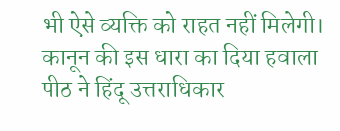भी ऐसे व्यक्ति को राहत नहीं मिलेगी।
कानून की इस धारा का दिया हवाला
पीठ ने हिंदू उत्तराधिकार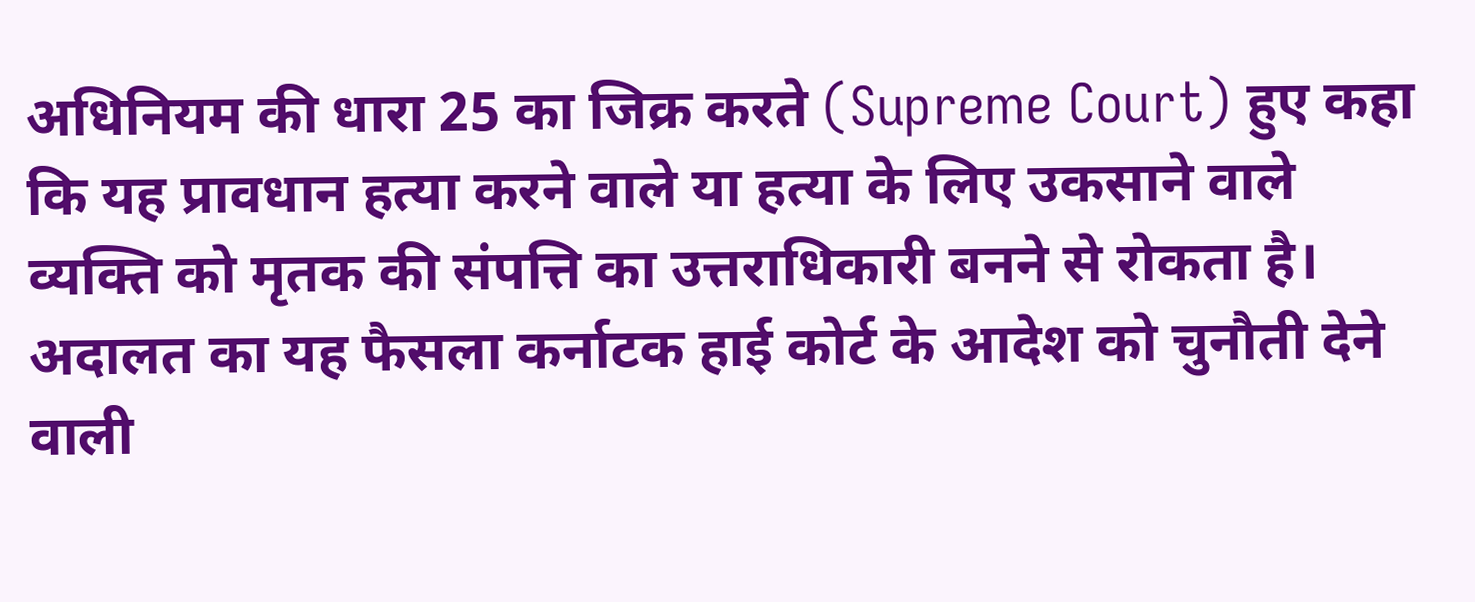अधिनियम की धारा 25 का जिक्र करते (Supreme Court) हुए कहा कि यह प्रावधान हत्या करने वाले या हत्या के लिए उकसाने वाले व्यक्ति को मृतक की संपत्ति का उत्तराधिकारी बनने से रोकता है।
अदालत का यह फैसला कर्नाटक हाई कोर्ट के आदेश को चुनौती देने वाली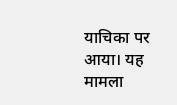याचिका पर आया। यह मामला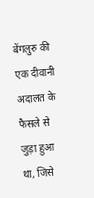बेंगलुरु की एक दीवानी अदालत के फैसले से जुड़ा हुआ था, जिसे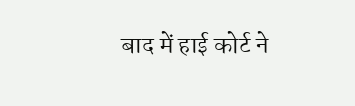बाद में हाई कोर्ट ने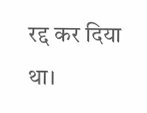रद्द कर दिया था।